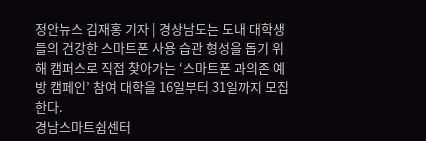정안뉴스 김재홍 기자 | 경상남도는 도내 대학생들의 건강한 스마트폰 사용 습관 형성을 돕기 위해 캠퍼스로 직접 찾아가는 ‘스마트폰 과의존 예방 캠페인’ 참여 대학을 16일부터 31일까지 모집한다.
경남스마트쉼센터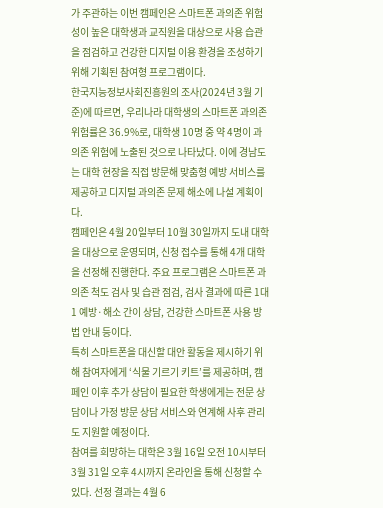가 주관하는 이번 캠페인은 스마트폰 과의존 위험성이 높은 대학생과 교직원을 대상으로 사용 습관을 점검하고 건강한 디지털 이용 환경을 조성하기 위해 기획된 참여형 프로그램이다.
한국지능정보사회진흥원의 조사(2024년 3월 기준)에 따르면, 우리나라 대학생의 스마트폰 과의존 위험률은 36.9%로, 대학생 10명 중 약 4명이 과의존 위험에 노출된 것으로 나타났다. 이에 경남도는 대학 현장을 직접 방문해 맞춤형 예방 서비스를 제공하고 디지털 과의존 문제 해소에 나설 계획이다.
캠페인은 4월 20일부터 10월 30일까지 도내 대학을 대상으로 운영되며, 신청 접수를 통해 4개 대학을 선정해 진행한다. 주요 프로그램은 스마트폰 과의존 척도 검사 및 습관 점검, 검사 결과에 따른 1대1 예방·해소 간이 상담, 건강한 스마트폰 사용 방법 안내 등이다.
특히 스마트폰을 대신할 대안 활동을 제시하기 위해 참여자에게 ‘식물 기르기 키트’를 제공하며, 캠페인 이후 추가 상담이 필요한 학생에게는 전문 상담이나 가정 방문 상담 서비스와 연계해 사후 관리도 지원할 예정이다.
참여를 희망하는 대학은 3월 16일 오전 10시부터 3월 31일 오후 4시까지 온라인을 통해 신청할 수 있다. 선정 결과는 4월 6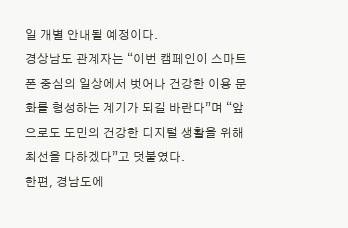일 개별 안내될 예정이다.
경상남도 관계자는 “이번 캠페인이 스마트폰 중심의 일상에서 벗어나 건강한 이용 문화를 형성하는 계기가 되길 바란다”며 “앞으로도 도민의 건강한 디지털 생활을 위해 최선을 다하겠다”고 덧붙였다.
한편, 경남도에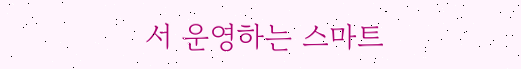서 운영하는 스마트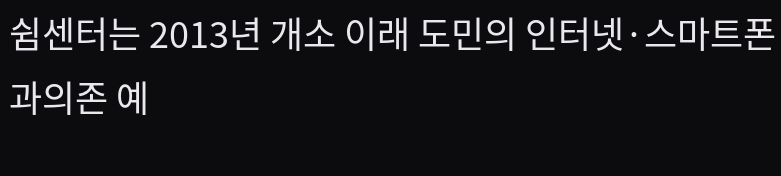쉼센터는 2013년 개소 이래 도민의 인터넷·스마트폰 과의존 예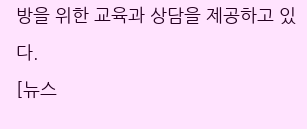방을 위한 교육과 상담을 제공하고 있다.
[뉴스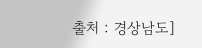출처 : 경상남도]